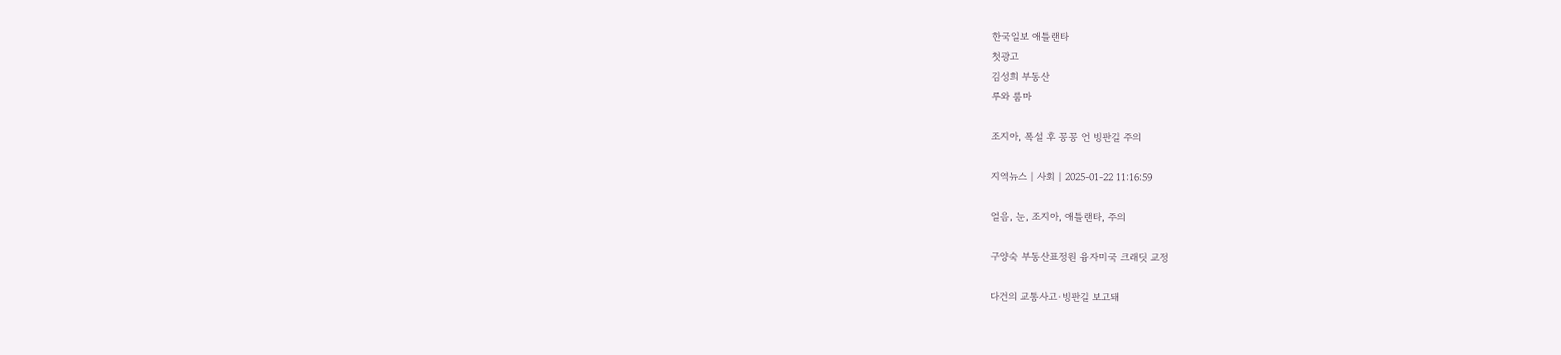한국일보 애틀랜타
첫광고
김성희 부동산
루와 룸마

조지아, 폭설 후 꽁꽁 언 빙판길 주의

지역뉴스 | 사회 | 2025-01-22 11:16:59

얼음, 눈, 조지아, 애틀랜타, 주의

구양숙 부동산표정원 융자미국 크래딧 교정

다건의 교통사고·빙판길 보고돼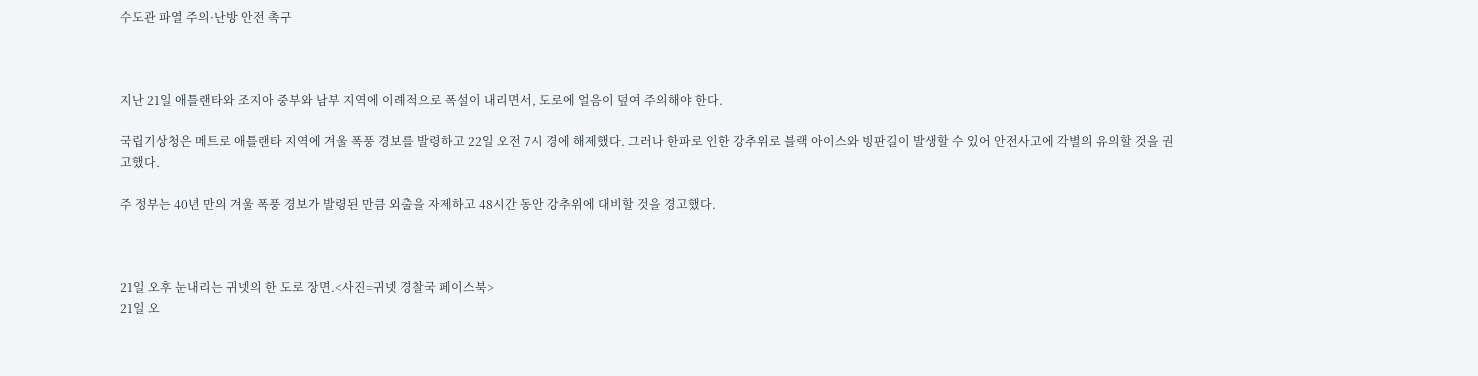수도관 파열 주의·난방 안전 촉구



지난 21일 애틀랜타와 조지아 중부와 남부 지역에 이례적으로 폭설이 내리면서, 도로에 얼음이 덮여 주의해야 한다.

국립기상청은 메트로 애틀랜타 지역에 겨울 폭풍 경보를 발령하고 22일 오전 7시 경에 해제했다. 그러나 한파로 인한 강추위로 블랙 아이스와 빙판길이 발생할 수 있어 안전사고에 각별의 유의할 것을 권고했다.

주 정부는 40년 만의 겨울 폭풍 경보가 발령된 만큼 외출을 자제하고 48시간 동안 강추위에 대비할 것을 경고했다.



21일 오후 눈내리는 귀넷의 한 도로 장면.<사진=귀넷 경찰국 페이스북>
21일 오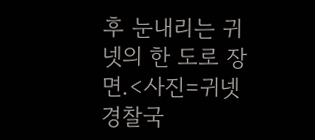후 눈내리는 귀넷의 한 도로 장면.<사진=귀넷 경찰국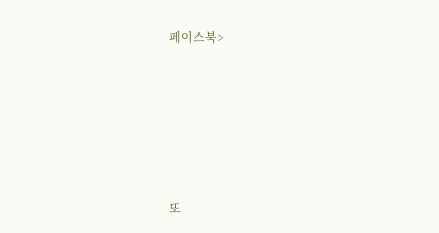페이스북>









또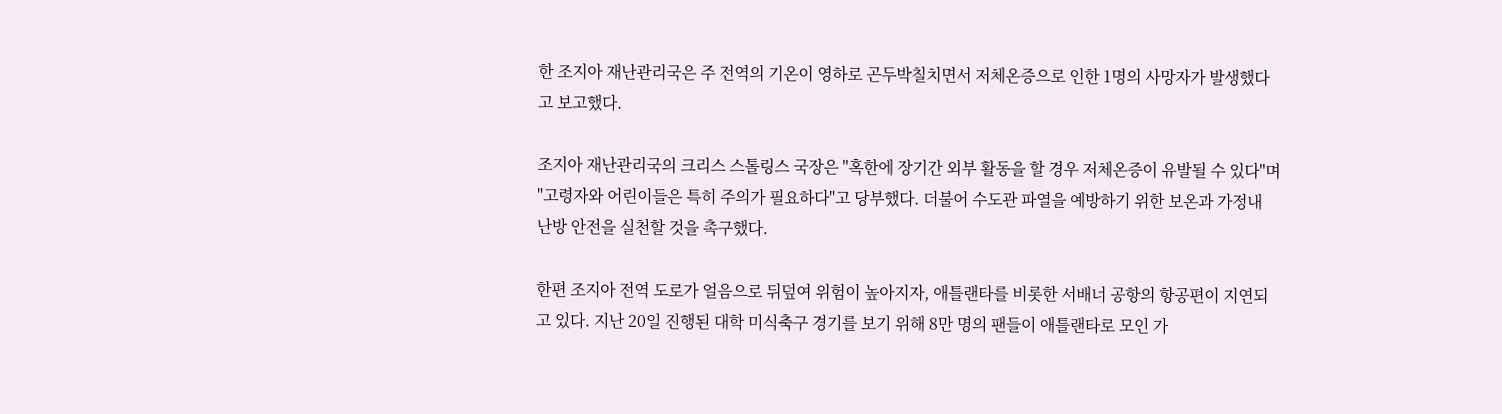한 조지아 재난관리국은 주 전역의 기온이 영하로 곤두박칠치면서 저체온증으로 인한 1명의 사망자가 발생했다고 보고했다.

조지아 재난관리국의 크리스 스톨링스 국장은 "혹한에 장기간 외부 활동을 할 경우 저체온증이 유발될 수 있다"며 "고령자와 어린이들은 특히 주의가 필요하다"고 당부했다. 더불어 수도관 파열을 예방하기 위한 보온과 가정내 난방 안전을 실천할 것을 촉구했다.

한편 조지아 전역 도로가 얼음으로 뒤덮여 위험이 높아지자, 애틀랜타를 비롯한 서배너 공항의 항공편이 지연되고 있다. 지난 20일 진행된 대학 미식축구 경기를 보기 위해 8만 명의 팬들이 애틀랜타로 모인 가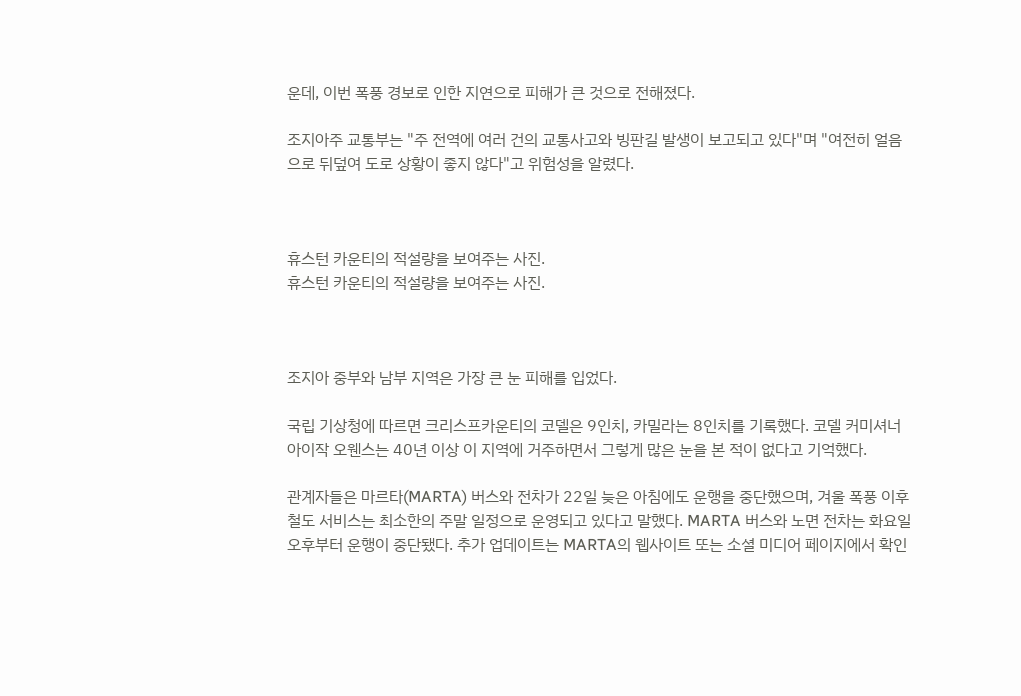운데, 이번 폭풍 경보로 인한 지연으로 피해가 큰 것으로 전해졌다.

조지아주 교통부는 "주 전역에 여러 건의 교통사고와 빙판길 발생이 보고되고 있다"며 "여전히 얼음으로 뒤덮여 도로 상황이 좋지 않다"고 위험성을 알렸다.



휴스턴 카운티의 적설량을 보여주는 사진.
휴스턴 카운티의 적설량을 보여주는 사진.



조지아 중부와 남부 지역은 가장 큰 눈 피해를 입었다.

국립 기상청에 따르면 크리스프카운티의 코델은 9인치, 카밀라는 8인치를 기록했다. 코델 커미셔너 아이작 오웬스는 40년 이상 이 지역에 거주하면서 그렇게 많은 눈을 본 적이 없다고 기억했다.

관계자들은 마르타(MARTA) 버스와 전차가 22일 늦은 아침에도 운행을 중단했으며, 겨울 폭풍 이후 철도 서비스는 최소한의 주말 일정으로 운영되고 있다고 말했다. MARTA 버스와 노면 전차는 화요일 오후부터 운행이 중단됐다. 추가 업데이트는 MARTA의 웹사이트 또는 소셜 미디어 페이지에서 확인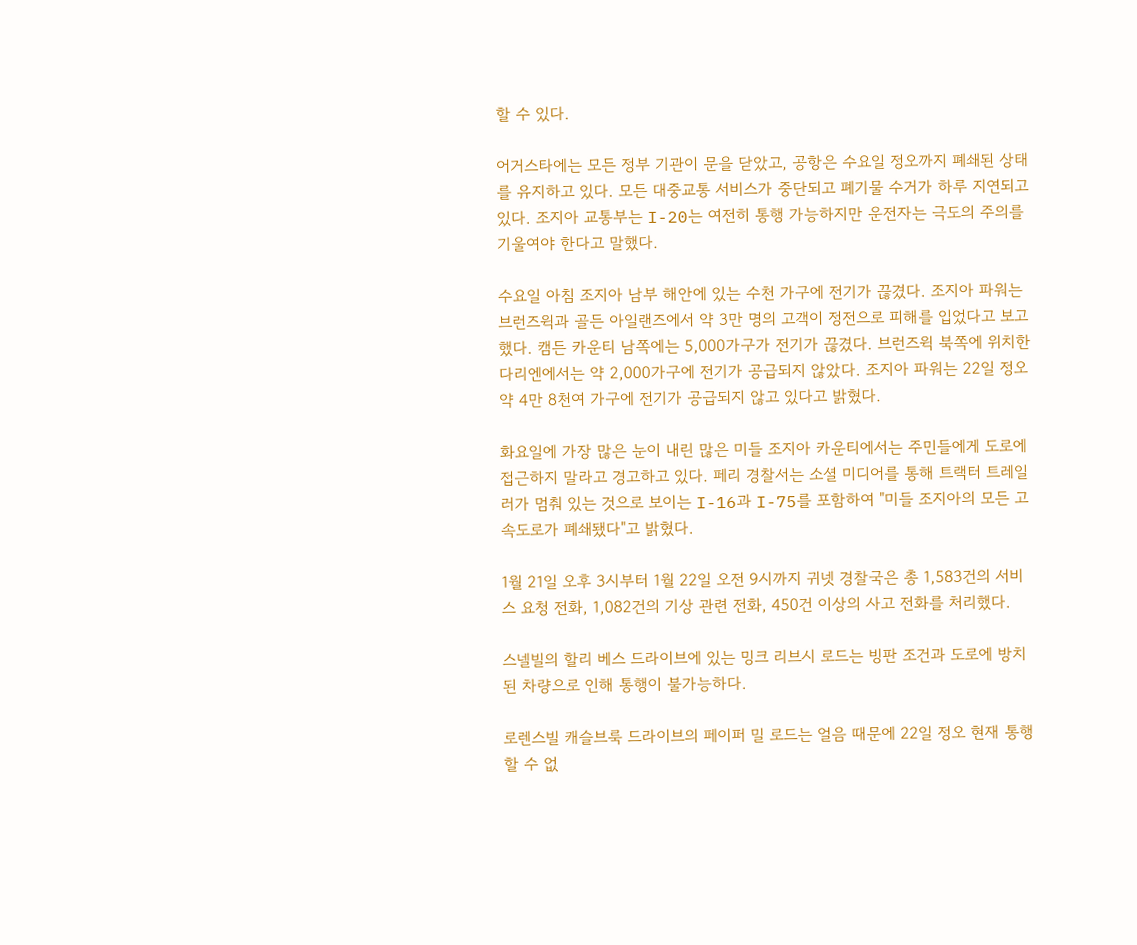할 수 있다.

어거스타에는 모든 정부 기관이 문을 닫았고, 공항은 수요일 정오까지 폐쇄된 상태를 유지하고 있다. 모든 대중교통 서비스가 중단되고 폐기물 수거가 하루 지연되고 있다. 조지아 교통부는 I-20는 여전히 통행 가능하지만 운전자는 극도의 주의를 기울여야 한다고 말했다.

수요일 아침 조지아 남부 해안에 있는 수천 가구에 전기가 끊겼다. 조지아 파워는 브런즈윅과 골든 아일랜즈에서 약 3만 명의 고객이 정전으로 피해를 입었다고 보고했다. 캠든 카운티 남쪽에는 5,000가구가 전기가 끊겼다. 브런즈윅 북쪽에 위치한 다리엔에서는 약 2,000가구에 전기가 공급되지 않았다. 조지아 파워는 22일 정오 약 4만 8천여 가구에 전기가 공급되지 않고 있다고 밝혔다.

화요일에 가장 많은 눈이 내린 많은 미들 조지아 카운티에서는 주민들에게 도로에 접근하지 말라고 경고하고 있다. 페리 경찰서는 소셜 미디어를 통해 트랙터 트레일러가 멈춰 있는 것으로 보이는 I-16과 I-75를 포함하여 "미들 조지아의 모든 고속도로가 폐쇄됐다"고 밝혔다.

1월 21일 오후 3시부터 1월 22일 오전 9시까지 귀넷 경찰국은 총 1,583건의 서비스 요청 전화, 1,082건의 기상 관련 전화, 450건 이상의 사고 전화를 처리했다.

스넬빌의 할리 베스 드라이브에 있는 밍크 리브시 로드는 빙판 조건과 도로에 방치된 차량으로 인해 통행이 불가능하다.

로렌스빌 캐슬브룩 드라이브의 페이퍼 밀 로드는 얼음 때문에 22일 정오 현재 통행할 수 없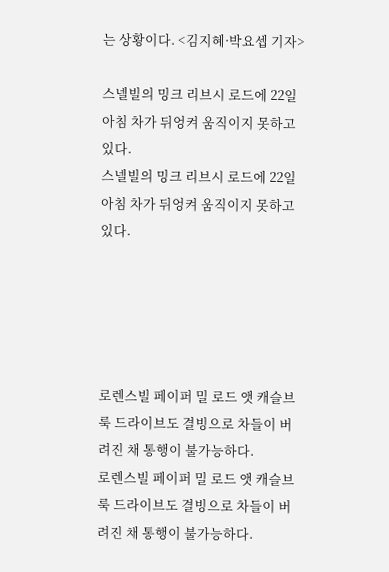는 상황이다. <김지혜·박요셉 기자>

스넬빌의 밍크 리브시 로드에 22일 아침 차가 뒤엉켜 움직이지 못하고 있다.
스넬빌의 밍크 리브시 로드에 22일 아침 차가 뒤엉켜 움직이지 못하고 있다.





로렌스빌 페이퍼 밀 로드 앳 캐슬브룩 드라이브도 결빙으로 차들이 버려진 채 통행이 불가능하다.
로렌스빌 페이퍼 밀 로드 앳 캐슬브룩 드라이브도 결빙으로 차들이 버려진 채 통행이 불가능하다.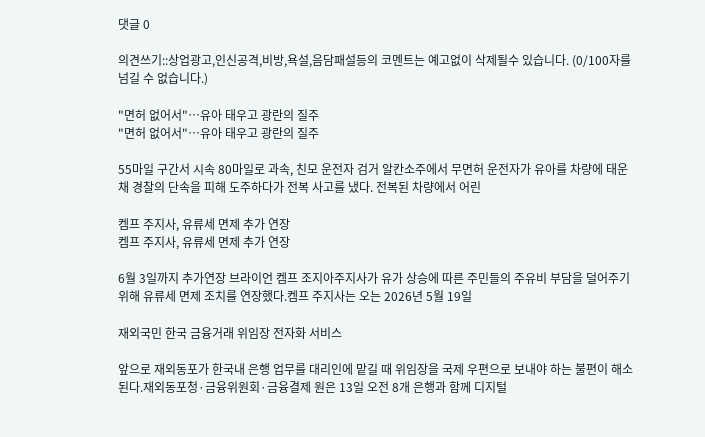댓글 0

의견쓰기::상업광고,인신공격,비방,욕설,음담패설등의 코멘트는 예고없이 삭제될수 있습니다. (0/100자를 넘길 수 없습니다.)

"면허 없어서"…유아 태우고 광란의 질주
"면허 없어서"…유아 태우고 광란의 질주

55마일 구간서 시속 80마일로 과속, 친모 운전자 검거 알칸소주에서 무면허 운전자가 유아를 차량에 태운 채 경찰의 단속을 피해 도주하다가 전복 사고를 냈다. 전복된 차량에서 어린

켐프 주지사, 유류세 면제 추가 연장
켐프 주지사, 유류세 면제 추가 연장

6월 3일까지 추가연장 브라이언 켐프 조지아주지사가 유가 상승에 따른 주민들의 주유비 부담을 덜어주기 위해 유류세 면제 조치를 연장했다.켐프 주지사는 오는 2026년 5월 19일

재외국민 한국 금융거래 위임장 전자화 서비스

앞으로 재외동포가 한국내 은행 업무를 대리인에 맡길 때 위임장을 국제 우편으로 보내야 하는 불편이 해소된다.재외동포청·금융위원회·금융결제 원은 13일 오전 8개 은행과 함께 디지털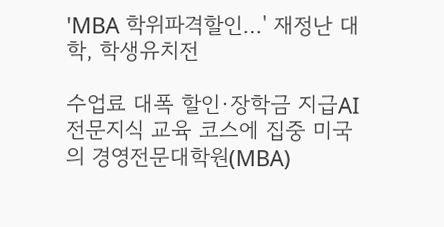'MBA 학위파격할인…' 재정난 대학, 학생유치전

수업료 대폭 할인·장학금 지급AI 전문지식 교육 코스에 집중 미국의 경영전문대학원(MBA)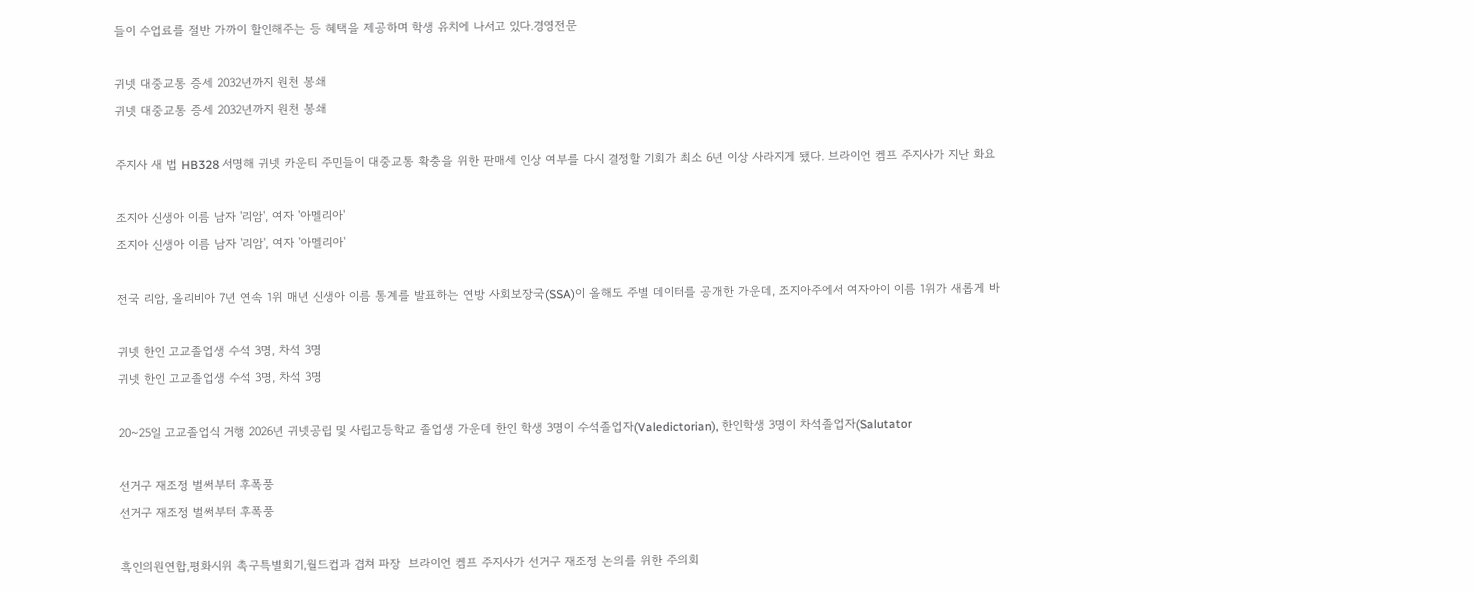들이 수업료를 절반 가까이 할인해주는 등 혜택을 제공하며 학생 유치에 나서고 있다.경영전문

귀넷 대중교통 증세 2032년까지 원천 봉쇄
귀넷 대중교통 증세 2032년까지 원천 봉쇄

주지사 새 법 HB328 서명해 귀넷 카운티 주민들이 대중교통 확충을 위한 판매세 인상 여부를 다시 결정할 기회가 최소 6년 이상 사라지게 됐다. 브라이언 켐프 주지사가 지난 화요

조지아 신생아 이름 남자 '리암', 여자 '아멜리아'
조지아 신생아 이름 남자 '리암', 여자 '아멜리아'

전국 리암, 올리비아 7년 연속 1위 매년 신생아 이름 통계를 발표하는 연방 사회보장국(SSA)이 올해도 주별 데이터를 공개한 가운데, 조지아주에서 여자아이 이름 1위가 새롭게 바

귀넷 한인 고교졸업생 수석 3명, 차석 3명
귀넷 한인 고교졸업생 수석 3명, 차석 3명

20~25일 고교졸업식 거행 2026년 귀넷공립 및 사립고등학교 졸업생 가운데 한인 학생 3명이 수석졸업자(Valedictorian), 한인학생 3명이 차석졸업자(Salutator

선거구 재조정 벌써부터 후폭풍
선거구 재조정 벌써부터 후폭풍

흑인의원연합,평화시위 촉구특별회기,월드컵과 겹쳐 파장  브라이언 켐프 주지사가 선거구 재조정 논의를 위한 주의회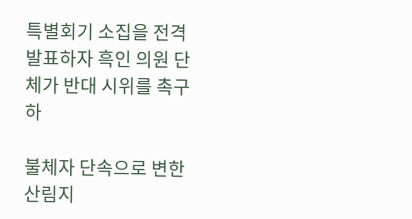특별회기 소집을 전격 발표하자 흑인 의원 단체가 반대 시위를 촉구하

불체자 단속으로 변한 산림지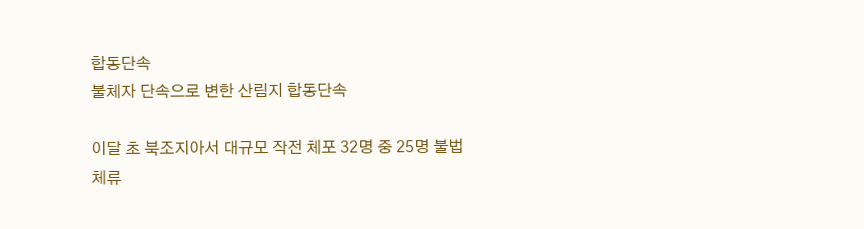합동단속
불체자 단속으로 변한 산림지 합동단속

이달 초 북조지아서 대규모 작전 체포 32명 중 25명 불법체류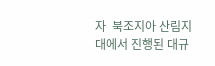자  북조지아 산림지대에서 진행된 대규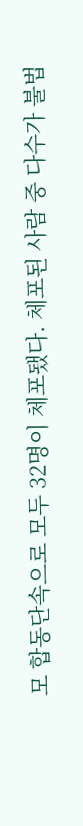모 합동단속으로 모두 32명이 체포됐다. 체포된 사람 중 다수가 불법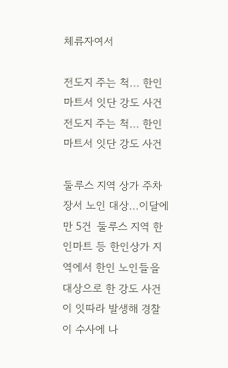체류자여서

전도지 주는 척… 한인마트서 잇단 강도 사건
전도지 주는 척… 한인마트서 잇단 강도 사건

둘루스 지역 상가 주차장서 노인 대상…이달에만 5건  둘루스 지역 한인마트 등 한인상가 지역에서 한인 노인들을 대상으로 한 강도 사건이 잇따라 발생해 경찰이 수사에 나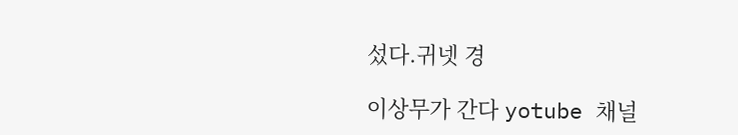섰다.귀넷 경

이상무가 간다 yotube 채널